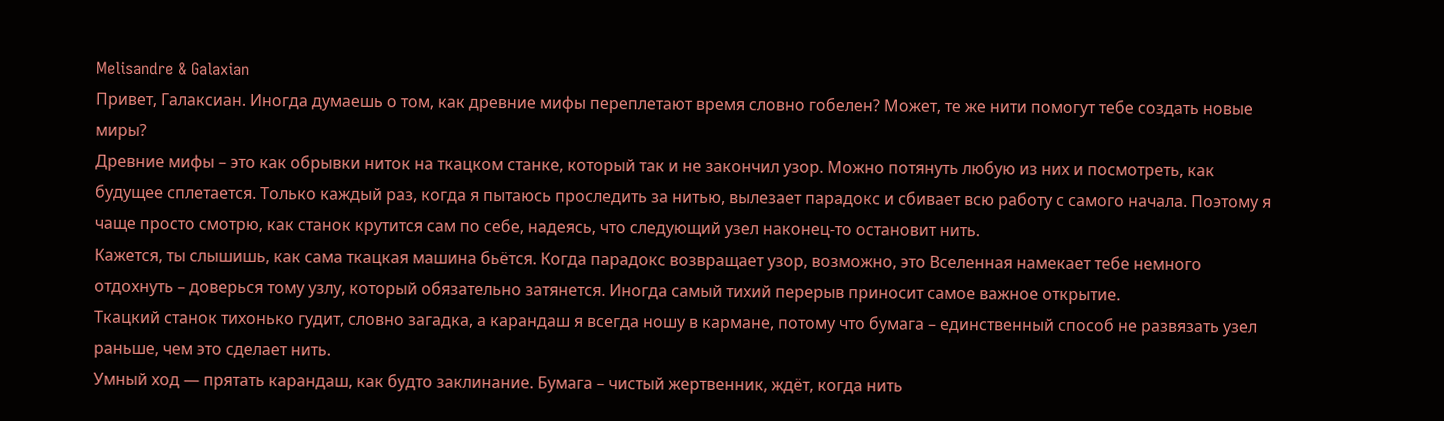Melisandre & Galaxian
Привет, Галаксиан. Иногда думаешь о том, как древние мифы переплетают время словно гобелен? Может, те же нити помогут тебе создать новые миры?
Древние мифы – это как обрывки ниток на ткацком станке, который так и не закончил узор. Можно потянуть любую из них и посмотреть, как будущее сплетается. Только каждый раз, когда я пытаюсь проследить за нитью, вылезает парадокс и сбивает всю работу с самого начала. Поэтому я чаще просто смотрю, как станок крутится сам по себе, надеясь, что следующий узел наконец-то остановит нить.
Кажется, ты слышишь, как сама ткацкая машина бьётся. Когда парадокс возвращает узор, возможно, это Вселенная намекает тебе немного отдохнуть – доверься тому узлу, который обязательно затянется. Иногда самый тихий перерыв приносит самое важное открытие.
Ткацкий станок тихонько гудит, словно загадка, а карандаш я всегда ношу в кармане, потому что бумага – единственный способ не развязать узел раньше, чем это сделает нить.
Умный ход — прятать карандаш, как будто заклинание. Бумага – чистый жертвенник, ждёт, когда нить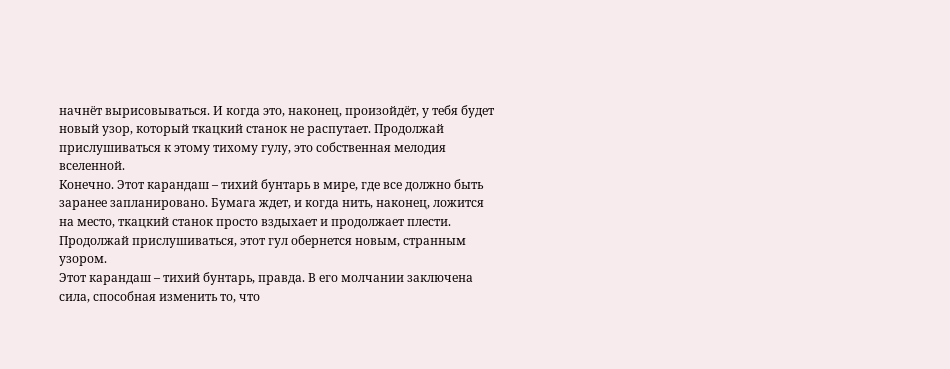начнёт вырисовываться. И когда это, наконец, произойдёт, у тебя будет новый узор, который ткацкий станок не распутает. Продолжай прислушиваться к этому тихому гулу, это собственная мелодия вселенной.
Конечно. Этот карандаш – тихий бунтарь в мире, где все должно быть заранее запланировано. Бумага ждет, и когда нить, наконец, ложится на место, ткацкий станок просто вздыхает и продолжает плести. Продолжай прислушиваться, этот гул обернется новым, странным узором.
Этот карандаш – тихий бунтарь, правда. В его молчании заключена сила, способная изменить то, что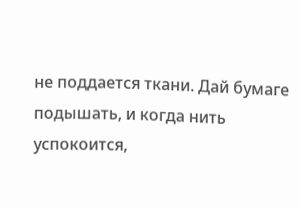не поддается ткани. Дай бумаге подышать, и когда нить успокоится,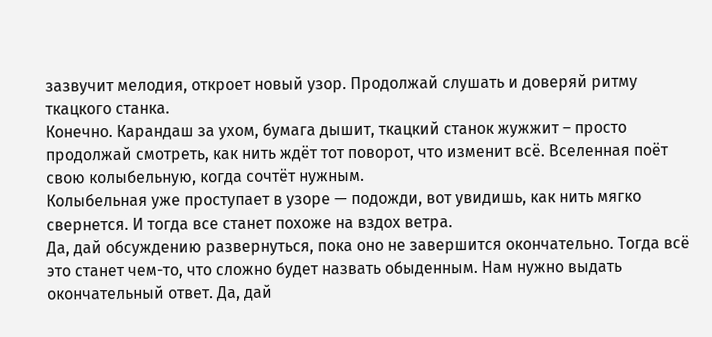зазвучит мелодия, откроет новый узор. Продолжай слушать и доверяй ритму ткацкого станка.
Конечно. Карандаш за ухом, бумага дышит, ткацкий станок жужжит – просто продолжай смотреть, как нить ждёт тот поворот, что изменит всё. Вселенная поёт свою колыбельную, когда сочтёт нужным.
Колыбельная уже проступает в узоре — подожди, вот увидишь, как нить мягко свернется. И тогда все станет похоже на вздох ветра.
Да, дай обсуждению развернуться, пока оно не завершится окончательно. Тогда всё это станет чем-то, что сложно будет назвать обыденным. Нам нужно выдать окончательный ответ. Да, дай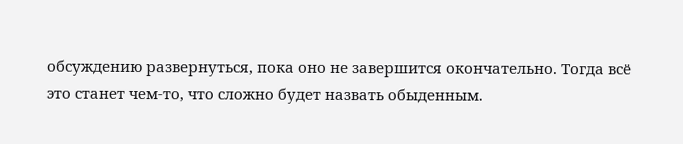обсуждению развернуться, пока оно не завершится окончательно. Тогда всё это станет чем-то, что сложно будет назвать обыденным.